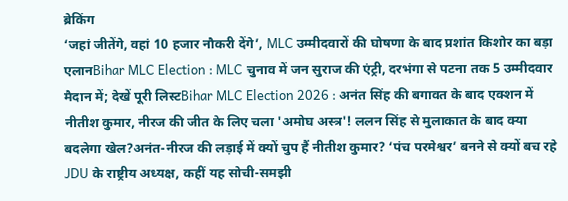ब्रेकिंग
‘जहां जीतेंगे, वहां 10 हजार नौकरी देंगे’, MLC उम्मीदवारों की घोषणा के बाद प्रशांत किशोर का बड़ा एलानBihar MLC Election : MLC चुनाव में जन सुराज की एंट्री, दरभंगा से पटना तक 5 उम्मीदवार मैदान में; देखें पूरी लिस्टBihar MLC Election 2026 : अनंत सिंह की बगावत के बाद एक्शन में नीतीश कुमार, नीरज की जीत के लिए चला 'अमोघ अस्त्र'! ललन सिंह से मुलाकात के बाद क्या बदलेगा खेल?अनंत-नीरज की लड़ाई में क्यों चुप हैं नीतीश कुमार? ‘पंच परमेश्वर’ बनने से क्यों बच रहे JDU के राष्ट्रीय अध्यक्ष, कहीं यह सोची-समझी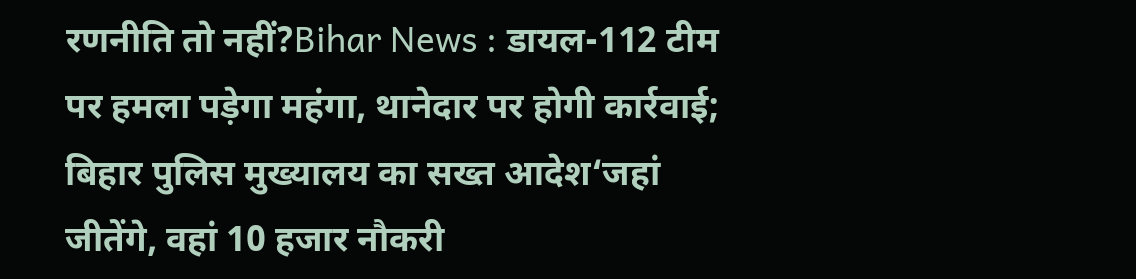रणनीति तो नहीं?Bihar News : डायल-112 टीम पर हमला पड़ेगा महंगा, थानेदार पर होगी कार्रवाई; बिहार पुलिस मुख्यालय का सख्त आदेश‘जहां जीतेंगे, वहां 10 हजार नौकरी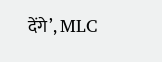देंगे’, MLC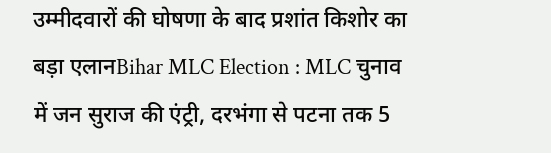उम्मीदवारों की घोषणा के बाद प्रशांत किशोर का बड़ा एलानBihar MLC Election : MLC चुनाव में जन सुराज की एंट्री, दरभंगा से पटना तक 5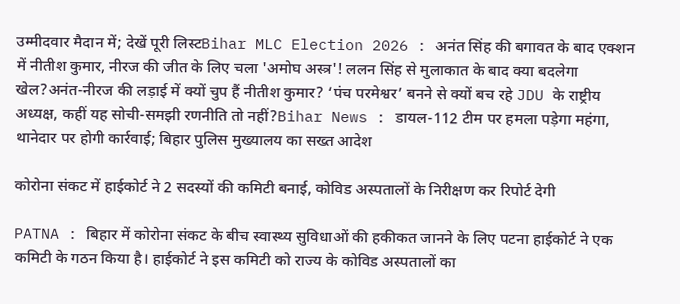उम्मीदवार मैदान में; देखें पूरी लिस्टBihar MLC Election 2026 : अनंत सिंह की बगावत के बाद एक्शन में नीतीश कुमार, नीरज की जीत के लिए चला 'अमोघ अस्त्र'! ललन सिंह से मुलाकात के बाद क्या बदलेगा खेल?अनंत-नीरज की लड़ाई में क्यों चुप हैं नीतीश कुमार? ‘पंच परमेश्वर’ बनने से क्यों बच रहे JDU के राष्ट्रीय अध्यक्ष, कहीं यह सोची-समझी रणनीति तो नहीं?Bihar News : डायल-112 टीम पर हमला पड़ेगा महंगा, थानेदार पर होगी कार्रवाई; बिहार पुलिस मुख्यालय का सख्त आदेश

कोरोना संकट में हाईकोर्ट ने 2 सदस्यों की कमिटी बनाई, कोविड अस्पतालों के निरीक्षण कर रिपोर्ट देगी

PATNA : बिहार में कोरोना संकट के बीच स्वास्थ्य सुविधाओं की हकीकत जानने के लिए पटना हाईकोर्ट ने एक कमिटी के गठन किया है। हाईकोर्ट ने इस कमिटी को राज्य के कोविड अस्पतालों का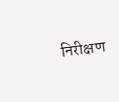निरीक्षण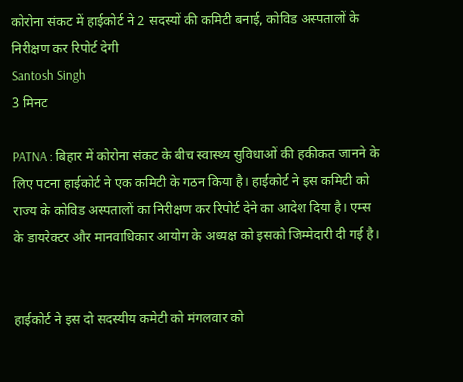कोरोना संकट में हाईकोर्ट ने 2 सदस्यों की कमिटी बनाई, कोविड अस्पतालों के निरीक्षण कर रिपोर्ट देगी
Santosh Singh
3 मिनट

PATNA : बिहार में कोरोना संकट के बीच स्वास्थ्य सुविधाओं की हकीकत जानने के लिए पटना हाईकोर्ट ने एक कमिटी के गठन किया है। हाईकोर्ट ने इस कमिटी को राज्य के कोविड अस्पतालों का निरीक्षण कर रिपोर्ट देने का आदेश दिया है। एम्स के डायरेक्टर और मानवाधिकार आयोग के अध्यक्ष को इसको जिम्मेदारी दी गई है।


हाईकोर्ट ने इस दो सदस्यीय कमेटी को मंगलवार को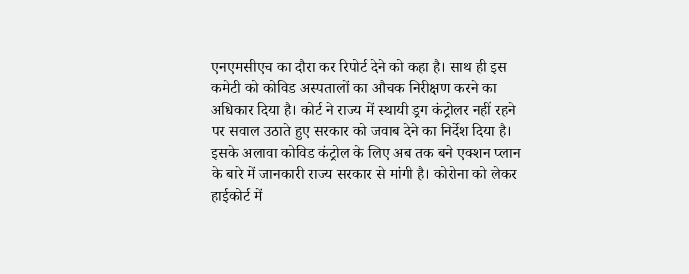एनएमसीएच का दौरा कर रिपोर्ट देने को कहा है। साथ ही इस कमेटी को कोविड अस्पतालों का औचक निरीक्षण करने का अधिकार दिया है। कोर्ट ने राज्य में स्थायी ड्रग कंट्रोलर नहीं रहने पर सवाल उठाते हुए सरकार को जवाब देने का निर्देश दिया है। इसके अलावा कोविड कंट्रोल के लिए अब तक बने एक्शन प्लान के बारे में जानकारी राज्य सरकार से मांगी है। कोरोना को लेकर हाईकोर्ट में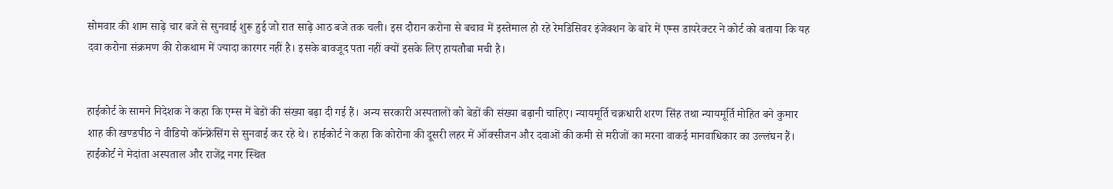सोमवार की शाम साढ़े चार बजे से सुनवाई शुरू हुई जो रात साढ़े आठ बजे तक चली। इस दौरान करोना से बचाव में इस्तेमाल हो रहे रेमडिसिवर इंजेक्शन के बारे में एम्स डायरेक्टर ने कोर्ट को बताया कि यह दवा करोना संक्रमण की रोकथाम में ज्यादा कारगर नहीं है। इसके बावजूद पता नहीं क्यों इसके लिए हायतौबा मची है।


हाईकोर्ट के सामने निदेशक ने कहा कि एम्स में बेडों की संख्या बढ़ा दी गई हैं। अन्य सरकारी अस्पतालों को बेडों की संख्या बढ़ानी चाहिए। न्यायमूर्ति चक्रधारी शरण सिंह तथा न्यायमूर्ति मोहित बने कुमार शाह की खण्डपीठ ने वीडियो कॉन्फ्रेंसिंग से सुनवाई कर रहे थे। हाईकोर्ट ने कहा कि कोरोना की दूसरी लहर में ऑक्सीजन और दवाओं की कमी से मरीजों का मरना वाकई मानवाधिकार का उल्लंघन हैं। हाईकोर्ट ने मेदांता अस्पताल और राजेंद्र नगर स्थित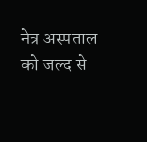नेत्र अस्पताल को जल्द से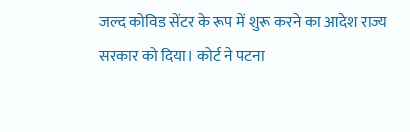जल्द कोविड सेंटर के रूप में शुरू करने का आदेश राज्य सरकार को दिया। कोर्ट ने पटना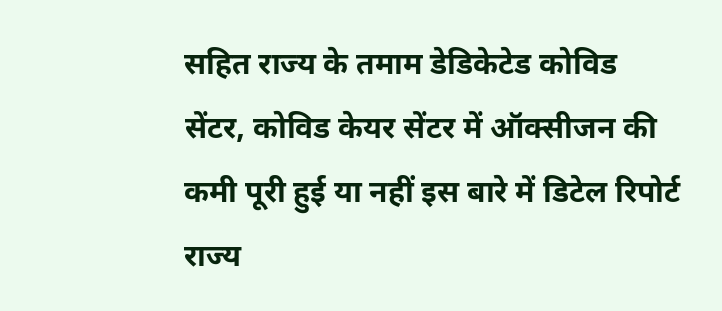सहित राज्य के तमाम डेडिकेटेड कोविड सेंटर, कोविड केयर सेंटर में ऑक्सीजन की कमी पूरी हुई या नहीं इस बारे में डिटेल रिपोर्ट राज्य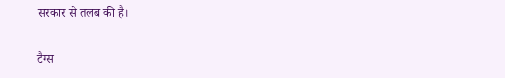सरकार से तलब की है।

टैग्स